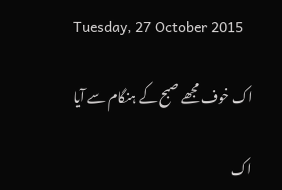Tuesday, 27 October 2015

اک خوف مجھے صبح کے ہنگام سے آیا

اک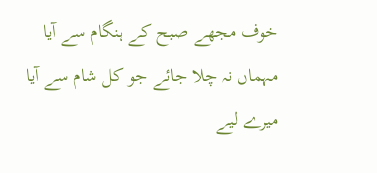خوف مجھے صبح کے ہنگام سے آیا
مہماں نہ چلا جائے جو کل شام سے آیا
میرے لیے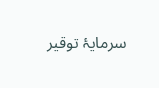سرمایۂ توقیر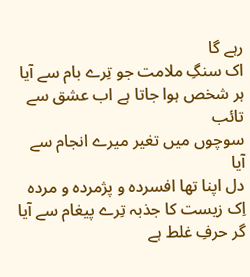رہے گا
اک سنگِ ملامت جو تِرے بام سے آیا
ہر شخص ہوا جاتا ہے اب عشق سے تائب
سوچوں میں تغیر میرے انجام سے آیا
دل اپنا تھا افسردہ و پژمردہ و مردہ
اِک زیست کا جذبہ تِرے پیغام سے آیا
گر حرفِ غلط ہے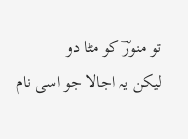تو منورؔ کو مٹا دو
لیکن یہ اجالا جو اسی نام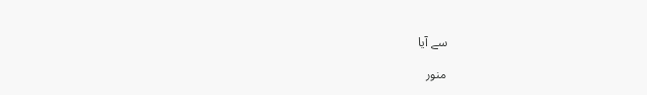سے آیا

منور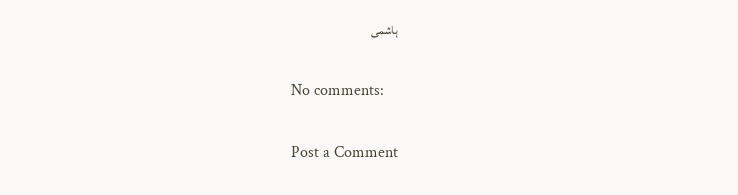ہاشمی

No comments:

Post a Comment